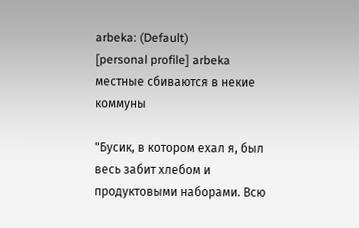arbeka: (Default)
[personal profile] arbeka
местные сбиваются в некие коммуны

"Бусик, в котором ехал я, был весь забит хлебом и продуктовыми наборами. Всю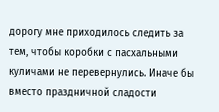дорогу мне приходилось следить за тем, чтобы коробки с пасхальными куличами не перевернулись. Иначе бы вместо праздничной сладости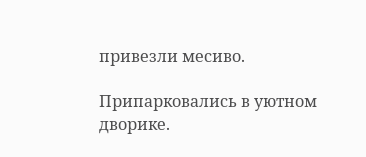привезли месиво.

Припарковались в уютном дворике.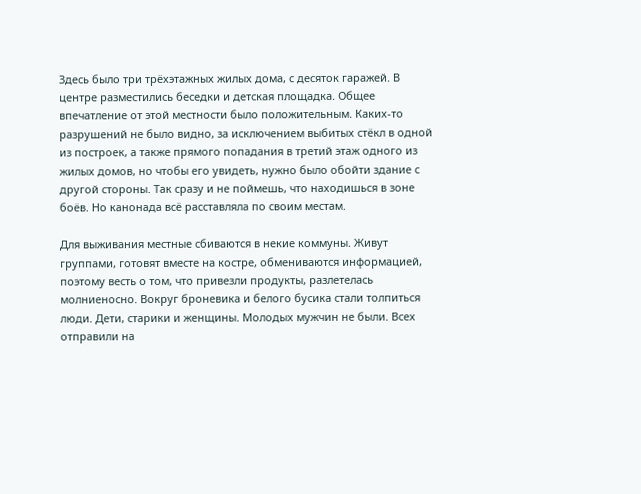Здесь было три трёхэтажных жилых дома, с десяток гаражей. В центре разместились беседки и детская площадка. Общее впечатление от этой местности было положительным. Каких-то разрушений не было видно, за исключением выбитых стёкл в одной из построек, а также прямого попадания в третий этаж одного из жилых домов, но чтобы его увидеть, нужно было обойти здание с другой стороны. Так сразу и не поймешь, что находишься в зоне боёв. Но канонада всё расставляла по своим местам.

Для выживания местные сбиваются в некие коммуны. Живут группами, готовят вместе на костре, обмениваются информацией, поэтому весть о том, что привезли продукты, разлетелась молниеносно. Вокруг броневика и белого бусика стали толпиться люди. Дети, старики и женщины. Молодых мужчин не были. Всех отправили на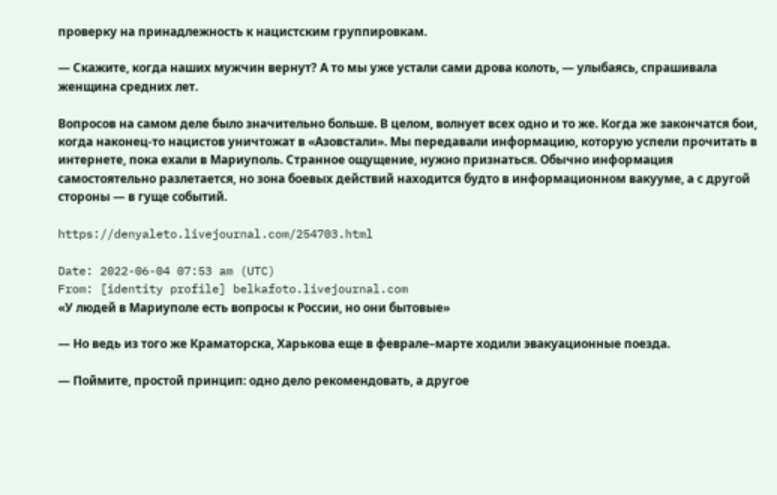проверку на принадлежность к нацистским группировкам.

— Скажите, когда наших мужчин вернут? А то мы уже устали сами дрова колоть, — улыбаясь, спрашивала женщина средних лет.

Вопросов на самом деле было значительно больше. В целом, волнует всех одно и то же. Когда же закончатся бои, когда наконец-то нацистов уничтожат в «Азовстали». Мы передавали информацию, которую успели прочитать в интернете, пока ехали в Мариуполь. Странное ощущение, нужно признаться. Обычно информация самостоятельно разлетается, но зона боевых действий находится будто в информационном вакууме, а с другой стороны — в гуще событий.

https://denyaleto.livejournal.com/254703.html

Date: 2022-06-04 07:53 am (UTC)
From: [identity profile] belkafoto.livejournal.com
«У людей в Мариуполе есть вопросы к России, но они бытовые»

— Но ведь из того же Краматорска, Харькова еще в феврале–марте ходили эвакуационные поезда.

— Поймите, простой принцип: одно дело рекомендовать, а другое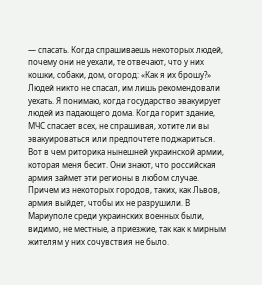— спасать. Когда спрашиваешь некоторых людей, почему они не уехали, те отвечают, что у них кошки, собаки, дом, огород: «Как я их брошу?» Людей никто не спасал, им лишь рекомендовали уехать. Я понимаю, когда государство эвакуирует людей из падающего дома. Когда горит здание, МЧС спасает всех, не спрашивая, хотите ли вы эвакуироваться или предпочтете поджариться. Вот в чем риторика нынешней украинской армии, которая меня бесит. Они знают, что российская армия займет эти регионы в любом случае. Причем из некоторых городов, таких, как Львов, армия выйдет, чтобы их не разрушили. В Мариуполе среди украинских военных были, видимо, не местные, а приезжие, так как к мирным жителям у них сочувствия не было.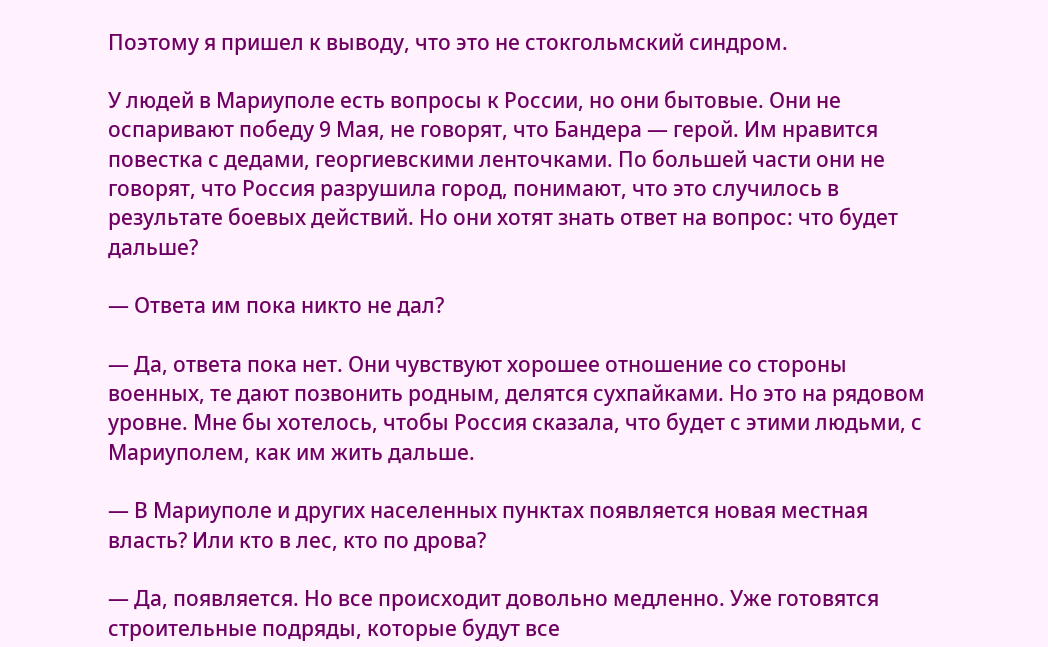Поэтому я пришел к выводу, что это не стокгольмский синдром.

У людей в Мариуполе есть вопросы к России, но они бытовые. Они не оспаривают победу 9 Мая, не говорят, что Бандера — герой. Им нравится повестка с дедами, георгиевскими ленточками. По большей части они не говорят, что Россия разрушила город, понимают, что это случилось в результате боевых действий. Но они хотят знать ответ на вопрос: что будет дальше?

— Ответа им пока никто не дал?

— Да, ответа пока нет. Они чувствуют хорошее отношение со стороны военных, те дают позвонить родным, делятся сухпайками. Но это на рядовом уровне. Мне бы хотелось, чтобы Россия сказала, что будет с этими людьми, с Мариуполем, как им жить дальше.

— В Мариуполе и других населенных пунктах появляется новая местная власть? Или кто в лес, кто по дрова?

— Да, появляется. Но все происходит довольно медленно. Уже готовятся строительные подряды, которые будут все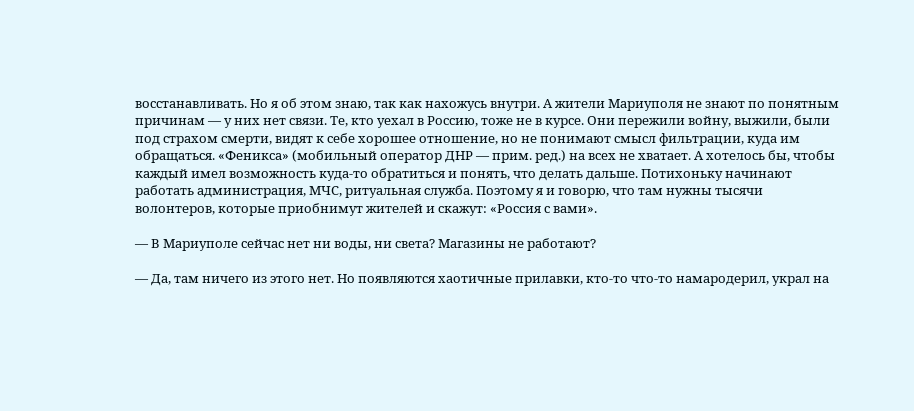восстанавливать. Но я об этом знаю, так как нахожусь внутри. А жители Мариуполя не знают по понятным причинам — у них нет связи. Те, кто уехал в Россию, тоже не в курсе. Они пережили войну, выжили, были под страхом смерти, видят к себе хорошее отношение, но не понимают смысл фильтрации, куда им обращаться. «Феникса» (мобильный оператор ДНР — прим. ред.) на всех не хватает. А хотелось бы, чтобы каждый имел возможность куда-то обратиться и понять, что делать дальше. Потихоньку начинают работать администрация, МЧС, ритуальная служба. Поэтому я и говорю, что там нужны тысячи волонтеров, которые приобнимут жителей и скажут: «Россия с вами».

— В Мариуполе сейчас нет ни воды, ни света? Магазины не работают?

— Да, там ничего из этого нет. Но появляются хаотичные прилавки, кто-то что-то намародерил, украл на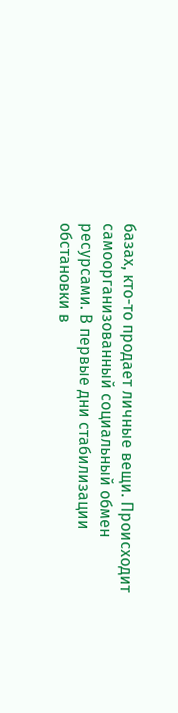базах, кто-то продает личные вещи. Происходит самоорганизованный социальный обмен ресурсами. В первые дни стабилизации обстановки в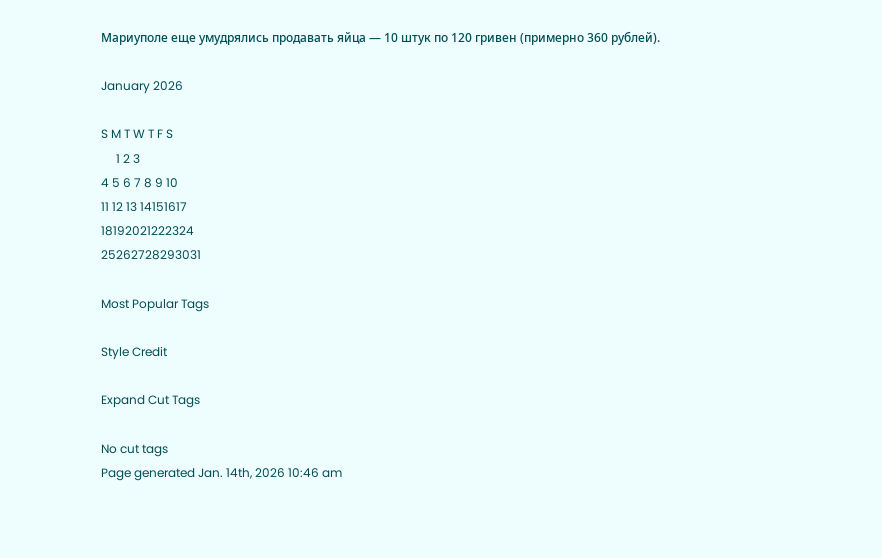Мариуполе еще умудрялись продавать яйца — 10 штук по 120 гривен (примерно 360 рублей).

January 2026

S M T W T F S
     1 2 3
4 5 6 7 8 9 10
11 12 13 14151617
18192021222324
25262728293031

Most Popular Tags

Style Credit

Expand Cut Tags

No cut tags
Page generated Jan. 14th, 2026 10:46 am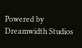Powered by Dreamwidth Studios